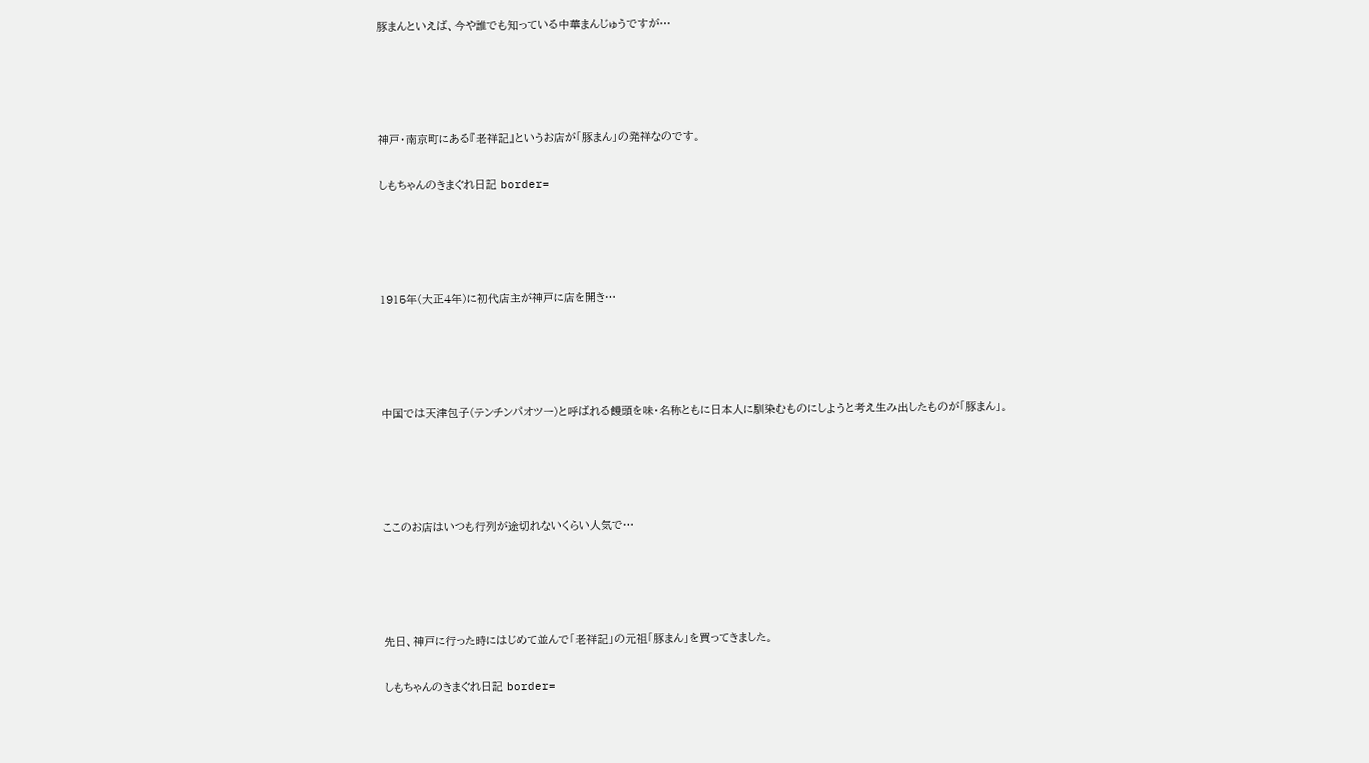豚まんといえば、今や誰でも知っている中華まんじゅうですが…




神戸・南京町にある『老祥記』というお店が「豚まん」の発祥なのです。

しもちゃんのきまぐれ日記 border=




1915年(大正4年)に初代店主が神戸に店を開き…




中国では天津包子(テンチンパオツー)と呼ばれる饅頭を味・名称ともに日本人に馴染むものにしようと考え生み出したものが「豚まん」。




ここのお店はいつも行列が途切れないくらい人気で…




先日、神戸に行った時にはじめて並んで「老祥記」の元祖「豚まん」を買ってきました。

しもちゃんのきまぐれ日記 border=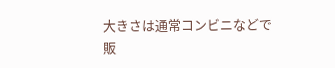大きさは通常コンビニなどで販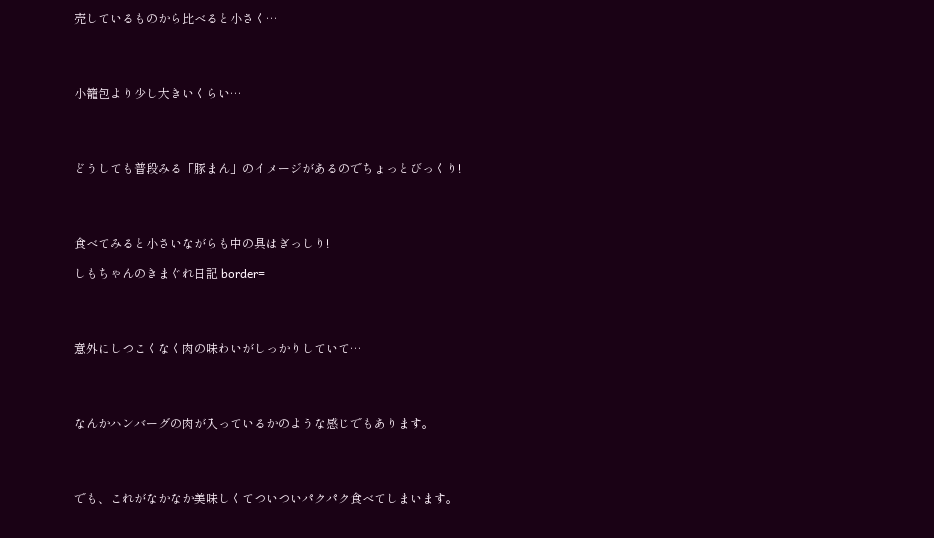売しているものから比べると小さく…




小籠包より少し大きいくらい…




どうしても普段みる「豚まん」のイメージがあるのでちょっとびっくり!




食べてみると小さいながらも中の具はぎっしり!

しもちゃんのきまぐれ日記 border=




意外にしつこくなく肉の味わいがしっかりしていて…




なんかハンバーグの肉が入っているかのような感じでもあります。




でも、これがなかなか美味しくてついついパクパク食べてしまいます。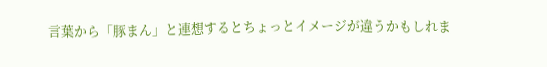言葉から「豚まん」と連想するとちょっとイメージが違うかもしれま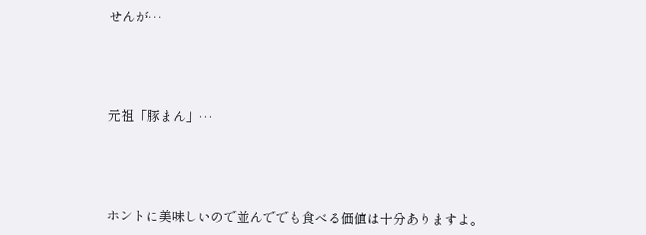せんが…




元祖「豚まん」…




ホントに美味しいので並んででも食べる価値は十分ありますよ。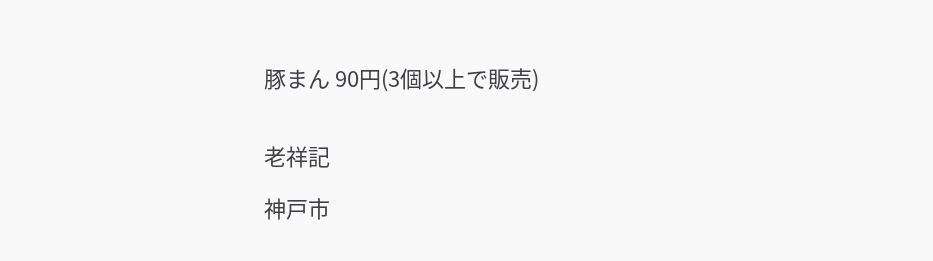豚まん 90円(3個以上で販売)


老祥記

神戸市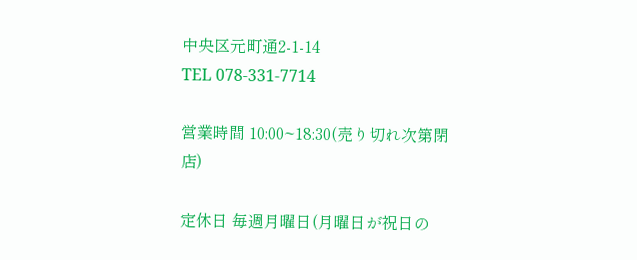中央区元町通2-1-14
TEL 078-331-7714

営業時間 10:00~18:30(売り切れ次第閉店)

定休日 毎週月曜日(月曜日が祝日の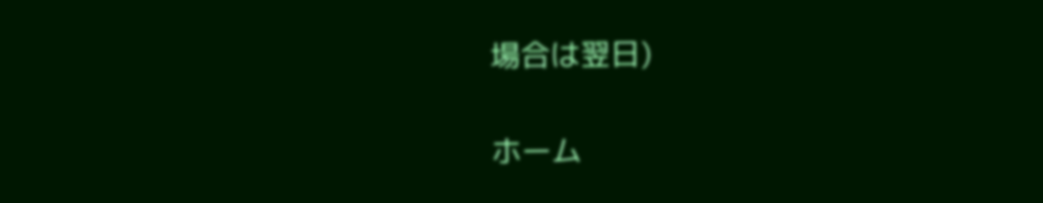場合は翌日)

ホーム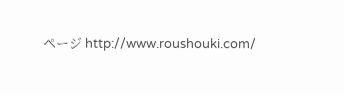ページ http://www.roushouki.com/